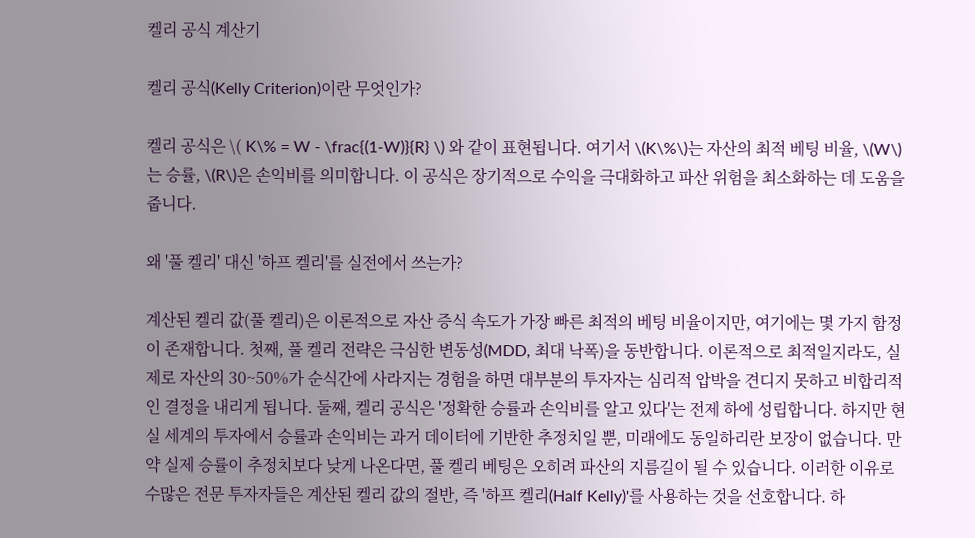켈리 공식 계산기

켈리 공식(Kelly Criterion)이란 무엇인가?

켈리 공식은 \( K\% = W - \frac{(1-W)}{R} \) 와 같이 표현됩니다. 여기서 \(K\%\)는 자산의 최적 베팅 비율, \(W\)는 승률, \(R\)은 손익비를 의미합니다. 이 공식은 장기적으로 수익을 극대화하고 파산 위험을 최소화하는 데 도움을 줍니다.

왜 '풀 켈리' 대신 '하프 켈리'를 실전에서 쓰는가?

계산된 켈리 값(풀 켈리)은 이론적으로 자산 증식 속도가 가장 빠른 최적의 베팅 비율이지만, 여기에는 몇 가지 함정이 존재합니다. 첫째, 풀 켈리 전략은 극심한 변동성(MDD, 최대 낙폭)을 동반합니다. 이론적으로 최적일지라도, 실제로 자산의 30~50%가 순식간에 사라지는 경험을 하면 대부분의 투자자는 심리적 압박을 견디지 못하고 비합리적인 결정을 내리게 됩니다. 둘째, 켈리 공식은 '정확한 승률과 손익비를 알고 있다'는 전제 하에 성립합니다. 하지만 현실 세계의 투자에서 승률과 손익비는 과거 데이터에 기반한 추정치일 뿐, 미래에도 동일하리란 보장이 없습니다. 만약 실제 승률이 추정치보다 낮게 나온다면, 풀 켈리 베팅은 오히려 파산의 지름길이 될 수 있습니다. 이러한 이유로 수많은 전문 투자자들은 계산된 켈리 값의 절반, 즉 '하프 켈리(Half Kelly)'를 사용하는 것을 선호합니다. 하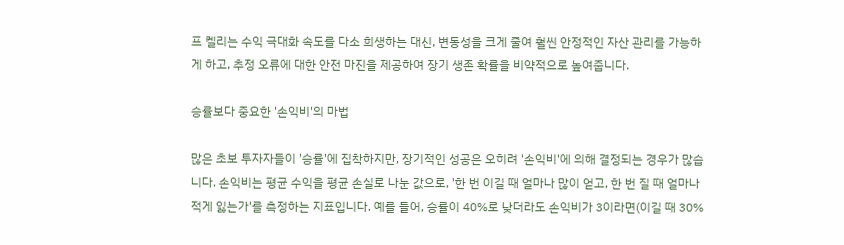프 켈리는 수익 극대화 속도를 다소 희생하는 대신, 변동성을 크게 줄여 훨씬 안정적인 자산 관리를 가능하게 하고, 추정 오류에 대한 안전 마진을 제공하여 장기 생존 확률을 비약적으로 높여줍니다.

승률보다 중요한 '손익비'의 마법

많은 초보 투자자들이 '승률'에 집착하지만, 장기적인 성공은 오히려 '손익비'에 의해 결정되는 경우가 많습니다. 손익비는 평균 수익을 평균 손실로 나눈 값으로, '한 번 이길 때 얼마나 많이 얻고, 한 번 질 때 얼마나 적게 잃는가'를 측정하는 지표입니다. 예를 들어, 승률이 40%로 낮더라도 손익비가 3이라면(이길 때 30%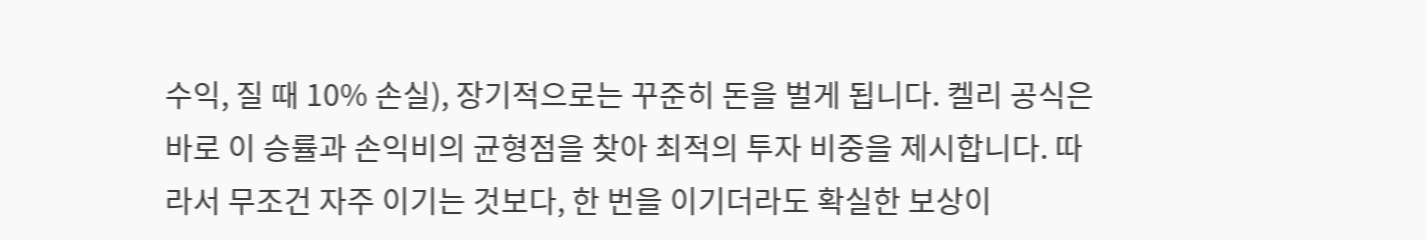수익, 질 때 10% 손실), 장기적으로는 꾸준히 돈을 벌게 됩니다. 켈리 공식은 바로 이 승률과 손익비의 균형점을 찾아 최적의 투자 비중을 제시합니다. 따라서 무조건 자주 이기는 것보다, 한 번을 이기더라도 확실한 보상이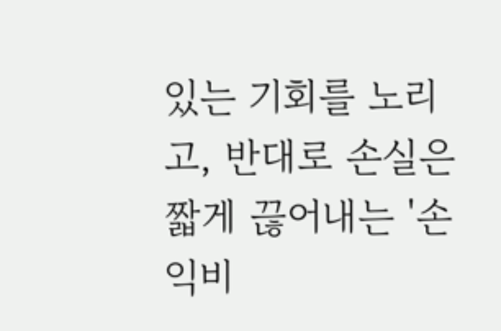있는 기회를 노리고, 반대로 손실은 짧게 끊어내는 '손익비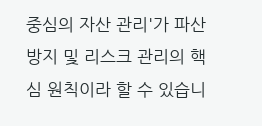중심의 자산 관리'가 파산 방지 및 리스크 관리의 핵심 원칙이라 할 수 있습니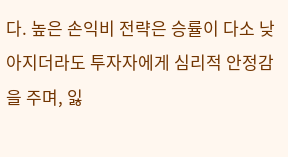다. 높은 손익비 전략은 승률이 다소 낮아지더라도 투자자에게 심리적 안정감을 주며, 잃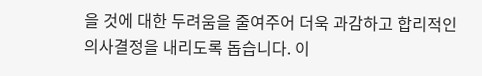을 것에 대한 두려움을 줄여주어 더욱 과감하고 합리적인 의사결정을 내리도록 돕습니다. 이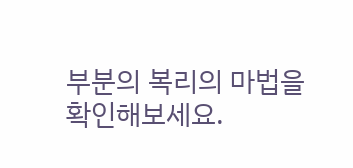부분의 복리의 마법을 확인해보세요.